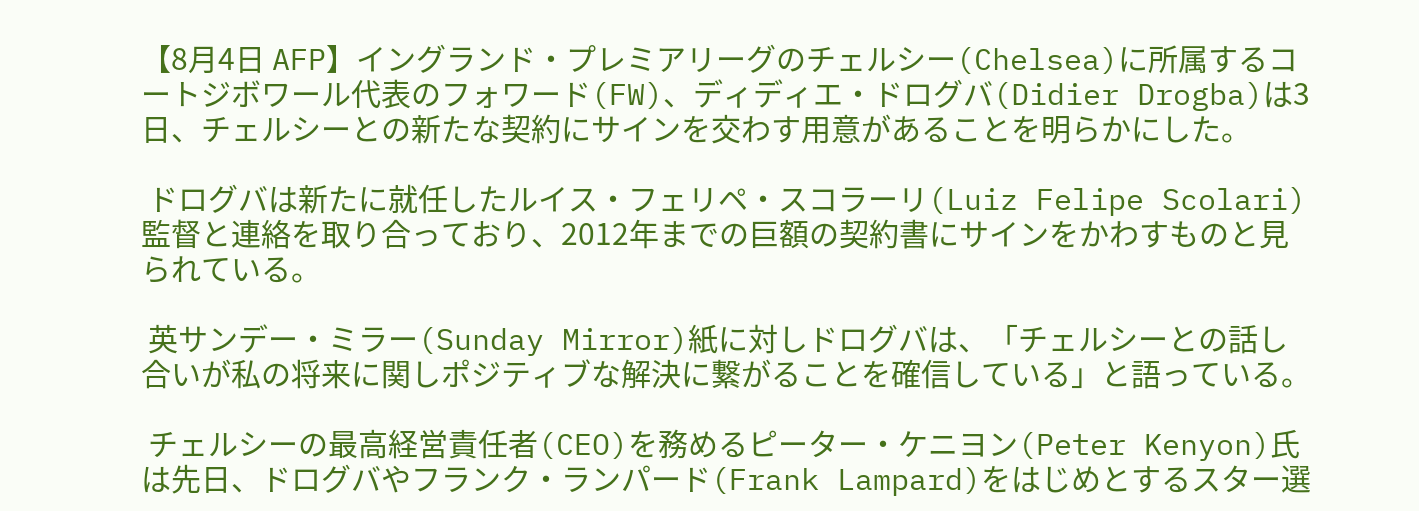【8月4日 AFP】イングランド・プレミアリーグのチェルシー(Chelsea)に所属するコートジボワール代表のフォワード(FW)、ディディエ・ドログバ(Didier Drogba)は3日、チェルシーとの新たな契約にサインを交わす用意があることを明らかにした。

 ドログバは新たに就任したルイス・フェリペ・スコラーリ(Luiz Felipe Scolari)監督と連絡を取り合っており、2012年までの巨額の契約書にサインをかわすものと見られている。

 英サンデー・ミラー(Sunday Mirror)紙に対しドログバは、「チェルシーとの話し合いが私の将来に関しポジティブな解決に繋がることを確信している」と語っている。

 チェルシーの最高経営責任者(CEO)を務めるピーター・ケニヨン(Peter Kenyon)氏は先日、ドログバやフランク・ランパード(Frank Lampard)をはじめとするスター選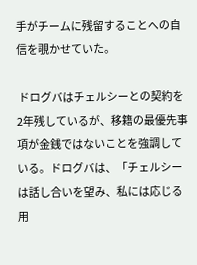手がチームに残留することへの自信を覗かせていた。

 ドログバはチェルシーとの契約を2年残しているが、移籍の最優先事項が金銭ではないことを強調している。ドログバは、「チェルシーは話し合いを望み、私には応じる用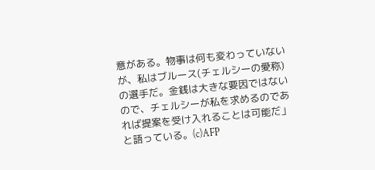意がある。物事は何も変わっていないが、私はブルース(チェルシーの愛称)の選手だ。金銭は大きな要因ではないので、チェルシーが私を求めるのであれば提案を受け入れることは可能だ」と語っている。(c)AFP